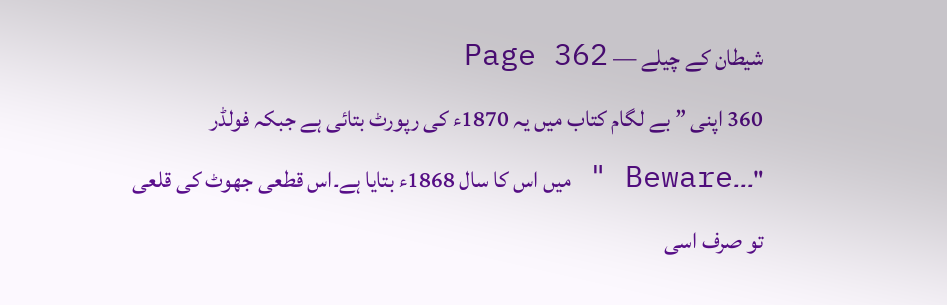شیطان کے چیلے — Page 362
360 اپنی ” بے لگام کتاب میں یہ 1870ء کی رپورٹ بتائی ہے جبکہ فولڈر "۔۔۔Beware " میں اس کا سال 1868ء بتایا ہے۔اس قطعی جھوٹ کی قلعی تو صرف اسی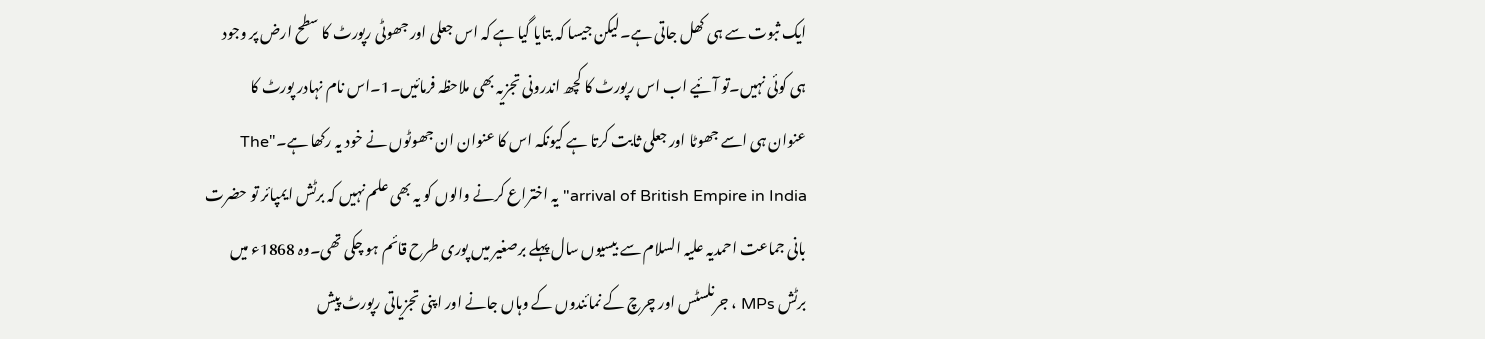ایک ثبوت سے ہی کھل جاتی ہے۔لیکن جیسا کہ بتایا گیا ہے کہ اس جعلی اور جھوٹی رپورٹ کا سطح ارض پر وجود ہی کوئی نہیں۔تو آئیے اب اس رپورٹ کا کچھ اندرونی تجزیہ بھی ملاحظہ فرمائیں۔1۔اس نام نہادر پورٹ کا عنوان ہی اسے جھوٹا اور جعلی ثابت کرتا ہے کیونکہ اس کا عنوان ان جھوٹوں نے خود یہ رکھا ہے۔"The arrival of British Empire in India" یہ اختراع کرنے والوں کو یہ بھی علم نہیں کہ برٹش ایمپائر تو حضرت بانی جماعت احمدیہ علیہ السلام سے بیسیوں سال پہلے برصغیر میں پوری طرح قائم ہو چکی تھی۔وہ 1868ء میں برٹش MPs ، جرنلسٹس اور چرچ کے نمائندوں کے وہاں جانے اور اپنی تجزیاتی رپورٹ پیش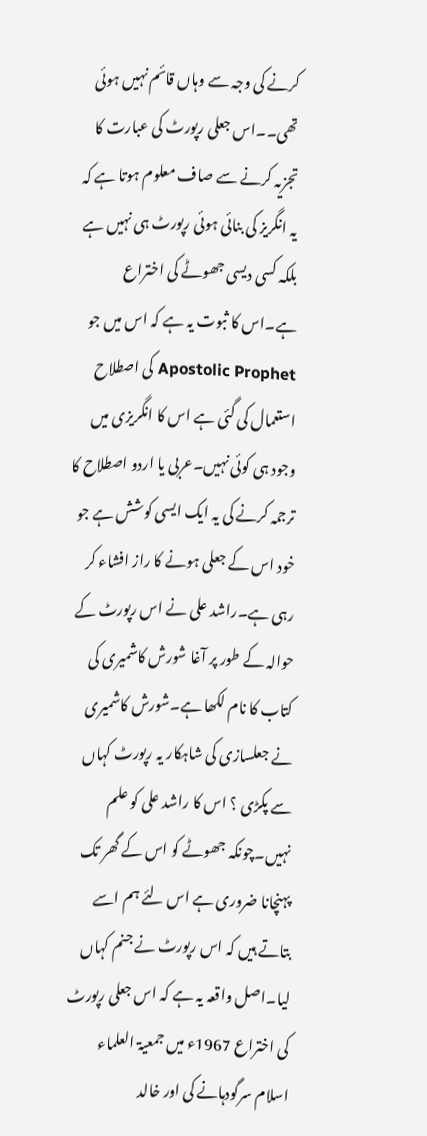کرنے کی وجہ سے وہاں قائم نہیں ہوئی تھی۔۔اس جعلی رپورٹ کی عبارت کا تجزیہ کرنے سے صاف معلوم ہوتا ہے کہ یہ انگریز کی بنائی ہوئی رپورٹ ہی نہیں ہے بلکہ کسی دیسی جھوٹے کی اختراع ہے۔اس کا ثبوت یہ ہے کہ اس میں جو Apostolic Prophet کی اصطلاح استعمال کی گئی ہے اس کا انگریزی میں وجود ہی کوئی نہیں۔عربی یا اردو اصطلاح کا ترجمہ کرنے کی یہ ایک ایسی کوشش ہے جو خود اس کے جعلی ہونے کا راز افشاء کر رہی ہے۔راشد علی نے اس رپورٹ کے حوالہ کے طور پر آغا شورش کاشمیری کی کتاب کا نام لکھا ہے۔شورش کاشمیری نے جعلسازی کی شاہکار یہ رپورٹ کہاں سے پکڑی ؟ اس کا راشد علی کو علم نہیں۔چونکہ جھوٹے کو اس کے گھر تک پہنچانا ضروری ہے اس لئے ہم اسے بتاتے ہیں کہ اس رپورٹ نے جنم کہاں لیا۔اصل واقعہ یہ ہے کہ اس جعلی رپورٹ کی اختراع 1967ء میں جمعیۃ العلماء اسلام سرگودہانے کی اور خالد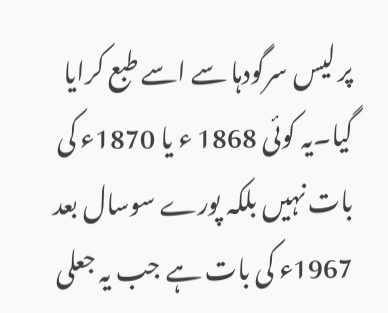پر لیس سرگودہا سے اسے طبع کرایا گیا۔یہ کوئی 1868 ء یا 1870ء کی بات نہیں بلکہ پورے سوسال بعد 1967ء کی بات ہے جب یہ جعلی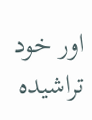اور خود تراشیدہ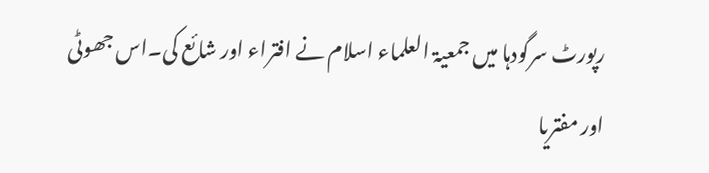رپورٹ سرگودہا میں جمعیۃ العلماء اسلام نے افتراء اور شائع کی۔اس جھوٹی اور مفتریا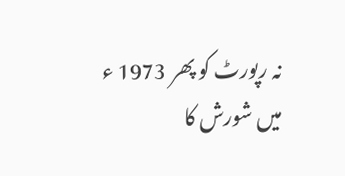نہ رپورٹ کو پھر 1973 ء میں شورش کا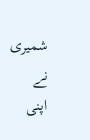شمیری نے اپنی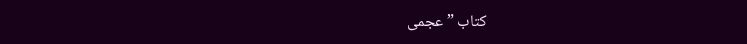کتاب ” عجمی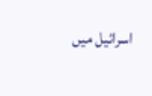اسرائیل میں